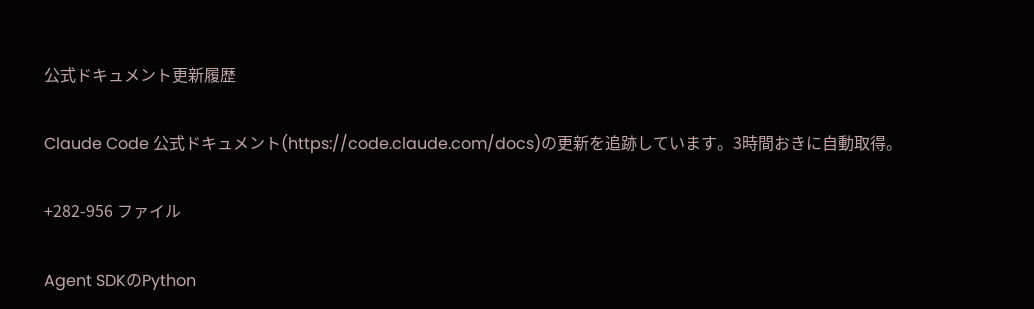公式ドキュメント更新履歴

Claude Code 公式ドキュメント(https://code.claude.com/docs)の更新を追跡しています。3時間おきに自動取得。

+282-956 ファイル

Agent SDKのPython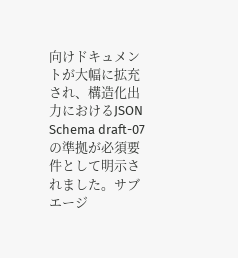向けドキュメントが大幅に拡充され、構造化出力におけるJSON Schema draft-07の準拠が必須要件として明示されました。サブエージ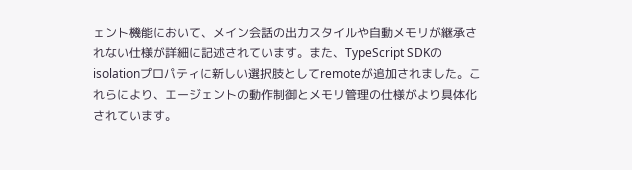ェント機能において、メイン会話の出力スタイルや自動メモリが継承されない仕様が詳細に記述されています。また、TypeScript SDKのisolationプロパティに新しい選択肢としてremoteが追加されました。これらにより、エージェントの動作制御とメモリ管理の仕様がより具体化されています。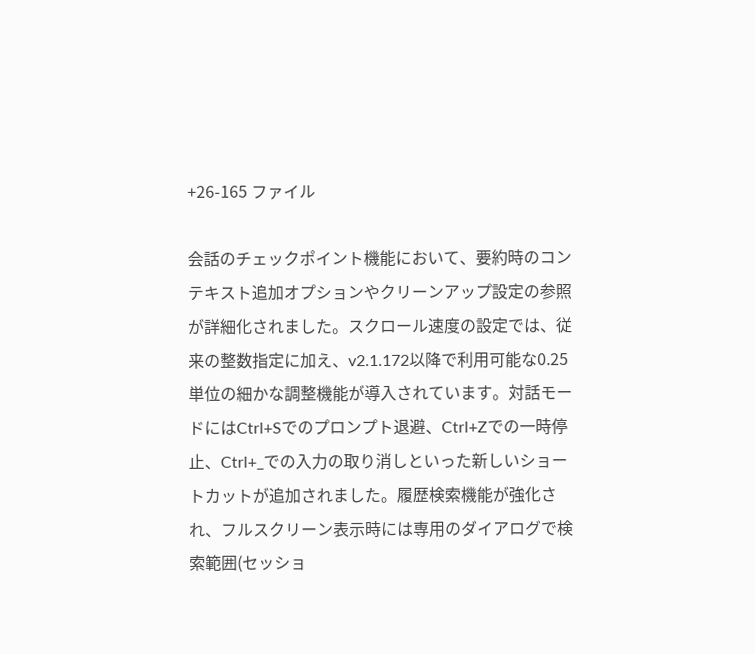+26-165 ファイル

会話のチェックポイント機能において、要約時のコンテキスト追加オプションやクリーンアップ設定の参照が詳細化されました。スクロール速度の設定では、従来の整数指定に加え、v2.1.172以降で利用可能な0.25単位の細かな調整機能が導入されています。対話モードにはCtrl+Sでのプロンプト退避、Ctrl+Zでの一時停止、Ctrl+_での入力の取り消しといった新しいショートカットが追加されました。履歴検索機能が強化され、フルスクリーン表示時には専用のダイアログで検索範囲(セッショ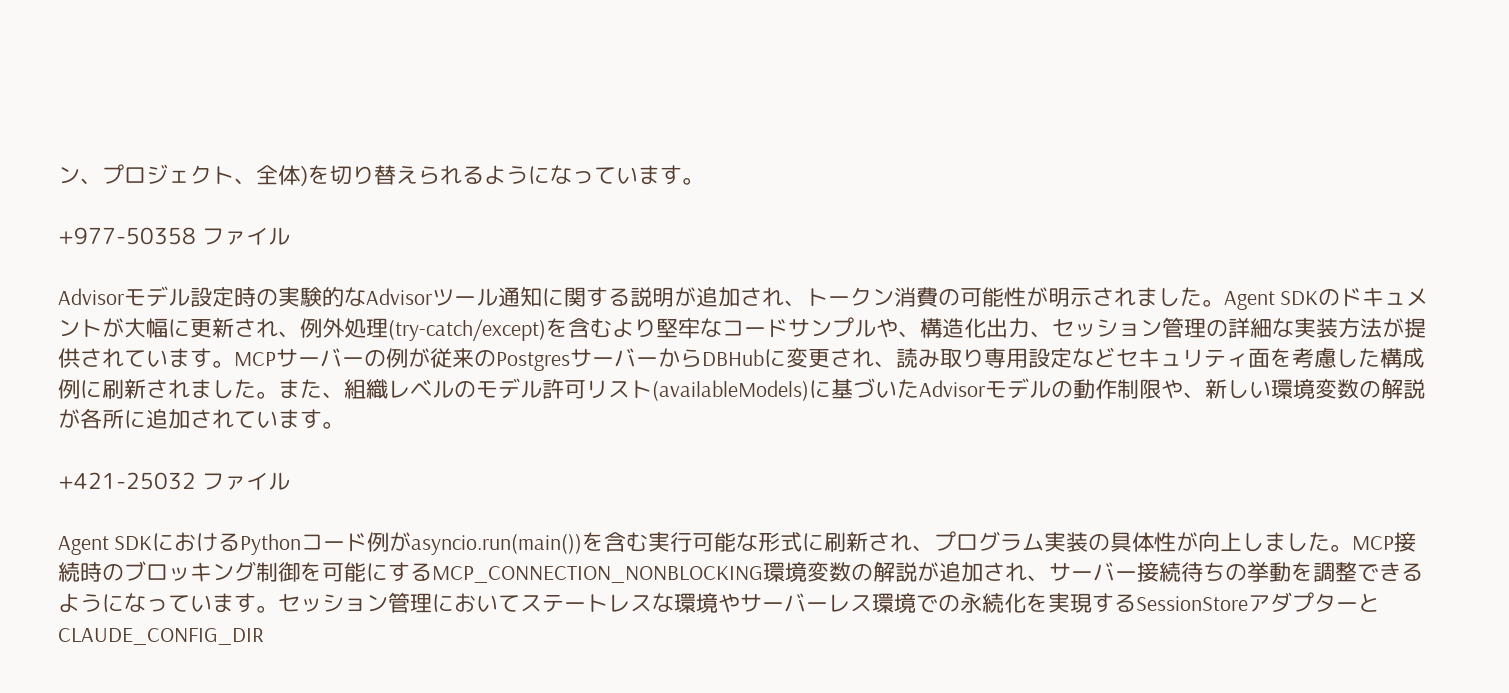ン、プロジェクト、全体)を切り替えられるようになっています。

+977-50358 ファイル

Advisorモデル設定時の実験的なAdvisorツール通知に関する説明が追加され、トークン消費の可能性が明示されました。Agent SDKのドキュメントが大幅に更新され、例外処理(try-catch/except)を含むより堅牢なコードサンプルや、構造化出力、セッション管理の詳細な実装方法が提供されています。MCPサーバーの例が従来のPostgresサーバーからDBHubに変更され、読み取り専用設定などセキュリティ面を考慮した構成例に刷新されました。また、組織レベルのモデル許可リスト(availableModels)に基づいたAdvisorモデルの動作制限や、新しい環境変数の解説が各所に追加されています。

+421-25032 ファイル

Agent SDKにおけるPythonコード例がasyncio.run(main())を含む実行可能な形式に刷新され、プログラム実装の具体性が向上しました。MCP接続時のブロッキング制御を可能にするMCP_CONNECTION_NONBLOCKING環境変数の解説が追加され、サーバー接続待ちの挙動を調整できるようになっています。セッション管理においてステートレスな環境やサーバーレス環境での永続化を実現するSessionStoreアダプターとCLAUDE_CONFIG_DIR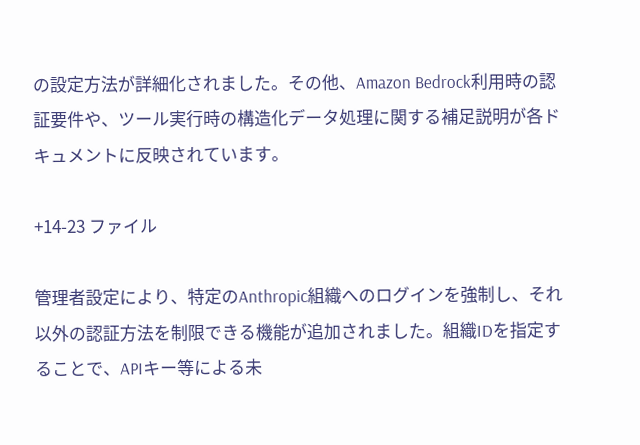の設定方法が詳細化されました。その他、Amazon Bedrock利用時の認証要件や、ツール実行時の構造化データ処理に関する補足説明が各ドキュメントに反映されています。

+14-23 ファイル

管理者設定により、特定のAnthropic組織へのログインを強制し、それ以外の認証方法を制限できる機能が追加されました。組織IDを指定することで、APIキー等による未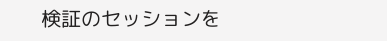検証のセッションを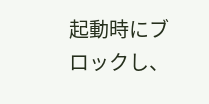起動時にブロックし、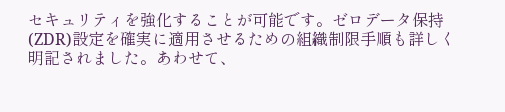セキュリティを強化することが可能です。ゼロデータ保持(ZDR)設定を確実に適用させるための組織制限手順も詳しく明記されました。あわせて、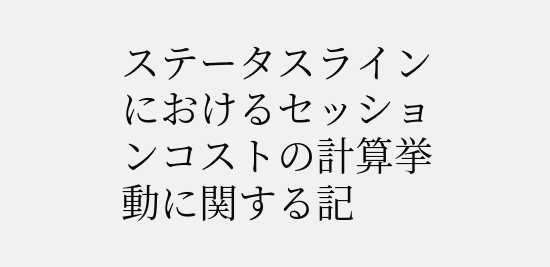ステータスラインにおけるセッションコストの計算挙動に関する記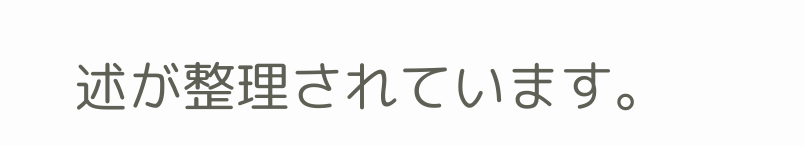述が整理されています。